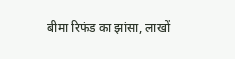बीमा रिफंड का झांसा, लाखों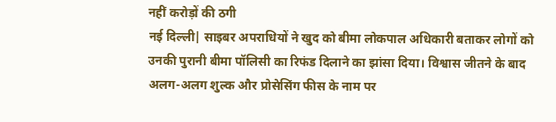नहीं करोड़ों की ठगी
नई दिल्ली| साइबर अपराधियों ने खुद को बीमा लोकपाल अधिकारी बताकर लोगों को उनकी पुरानी बीमा पॉलिसी का रिफंड दिलाने का झांसा दिया। विश्वास जीतने के बाद अलग-अलग शुल्क और प्रोसेसिंग फीस के नाम पर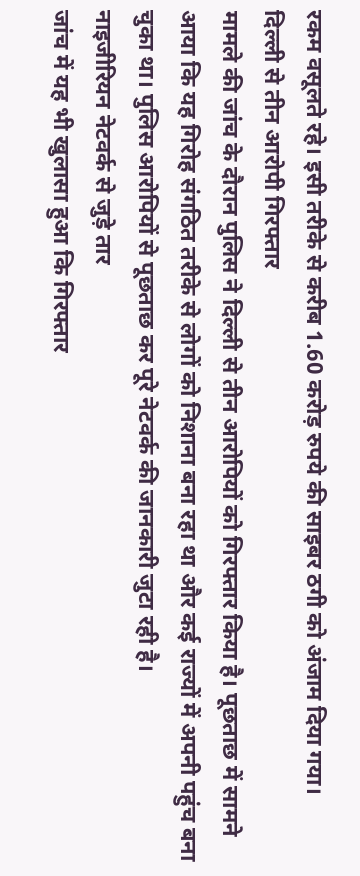रकम वसूलते रहे। इसी तरीके से करीब 1.60 करोड़ रुपये की साइबर ठगी को अंजाम दिया गया।
दिल्ली से तीन आरोपी गिरफ्तार
मामले की जांच के दौरान पुलिस ने दिल्ली से तीन आरोपियों को गिरफ्तार किया है। पूछताछ में सामने आया कि यह गिरोह संगठित तरीके से लोगों को निशाना बना रहा था और कई राज्यों में अपनी पहुंच बना चुका था। पुलिस आरोपियों से पूछताछ कर पूरे नेटवर्क की जानकारी जुटा रही है।
नाइजीरियन नेटवर्क से जुड़े तार
जांच में यह भी खुलासा हुआ कि गिरफ्तार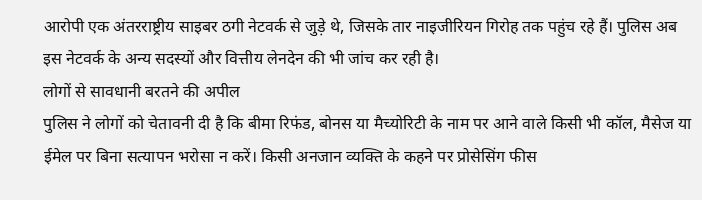आरोपी एक अंतरराष्ट्रीय साइबर ठगी नेटवर्क से जुड़े थे, जिसके तार नाइजीरियन गिरोह तक पहुंच रहे हैं। पुलिस अब इस नेटवर्क के अन्य सदस्यों और वित्तीय लेनदेन की भी जांच कर रही है।
लोगों से सावधानी बरतने की अपील
पुलिस ने लोगों को चेतावनी दी है कि बीमा रिफंड, बोनस या मैच्योरिटी के नाम पर आने वाले किसी भी कॉल, मैसेज या ईमेल पर बिना सत्यापन भरोसा न करें। किसी अनजान व्यक्ति के कहने पर प्रोसेसिंग फीस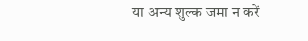या अन्य शुल्क जमा न करें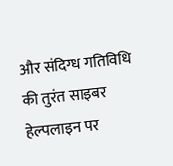और संदिग्ध गतिविधि की तुरंत साइबर हेल्पलाइन पर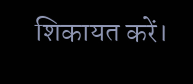शिकायत करें।